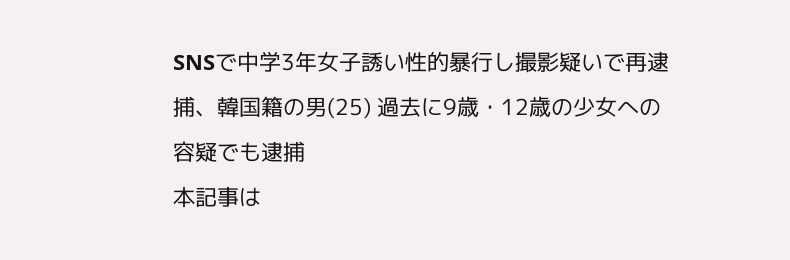SNSで中学3年女子誘い性的暴行し撮影疑いで再逮捕、韓国籍の男(25) 過去に9歳・12歳の少女への容疑でも逮捕
本記事は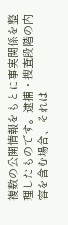複数の公開情報をもとに事実関係を整理したものです。逮捕・捜査段階の内容を含む場合、それは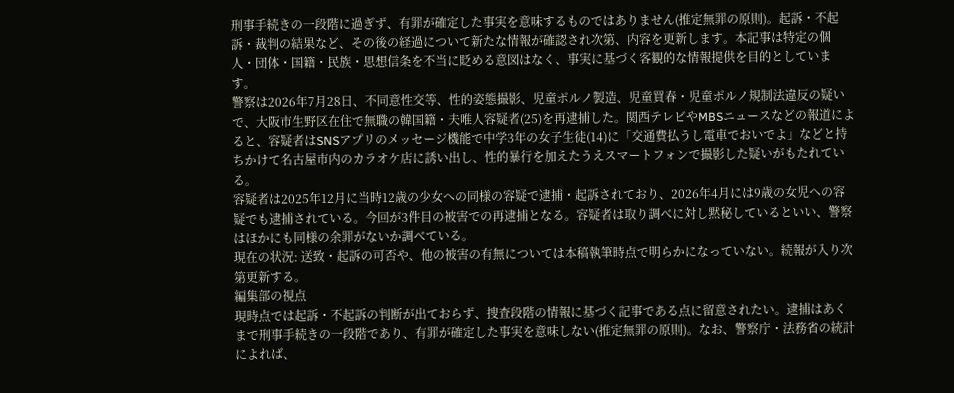刑事手続きの一段階に過ぎず、有罪が確定した事実を意味するものではありません(推定無罪の原則)。起訴・不起訴・裁判の結果など、その後の経過について新たな情報が確認され次第、内容を更新します。本記事は特定の個人・団体・国籍・民族・思想信条を不当に貶める意図はなく、事実に基づく客観的な情報提供を目的としています。
警察は2026年7月28日、不同意性交等、性的姿態撮影、児童ポルノ製造、児童買春・児童ポルノ規制法違反の疑いで、大阪市生野区在住で無職の韓国籍・夫唯人容疑者(25)を再逮捕した。関西テレビやMBSニュースなどの報道によると、容疑者はSNSアプリのメッセージ機能で中学3年の女子生徒(14)に「交通費払うし電車でおいでよ」などと持ちかけて名古屋市内のカラオケ店に誘い出し、性的暴行を加えたうえスマートフォンで撮影した疑いがもたれている。
容疑者は2025年12月に当時12歳の少女への同様の容疑で逮捕・起訴されており、2026年4月には9歳の女児への容疑でも逮捕されている。今回が3件目の被害での再逮捕となる。容疑者は取り調べに対し黙秘しているといい、警察はほかにも同様の余罪がないか調べている。
現在の状況: 送致・起訴の可否や、他の被害の有無については本稿執筆時点で明らかになっていない。続報が入り次第更新する。
編集部の視点
現時点では起訴・不起訴の判断が出ておらず、捜査段階の情報に基づく記事である点に留意されたい。逮捕はあくまで刑事手続きの一段階であり、有罪が確定した事実を意味しない(推定無罪の原則)。なお、警察庁・法務省の統計によれば、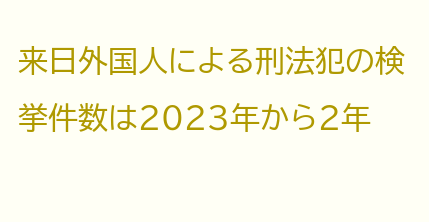来日外国人による刑法犯の検挙件数は2023年から2年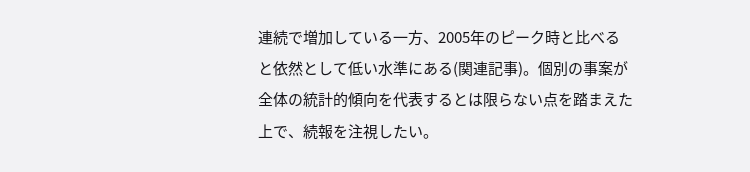連続で増加している一方、2005年のピーク時と比べると依然として低い水準にある(関連記事)。個別の事案が全体の統計的傾向を代表するとは限らない点を踏まえた上で、続報を注視したい。